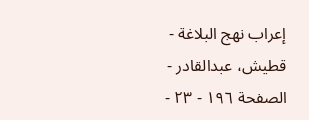إعراب نهج البلاغة - قطیش، عبدالقادر - الصفحة ١٩٦ - ٢٣ -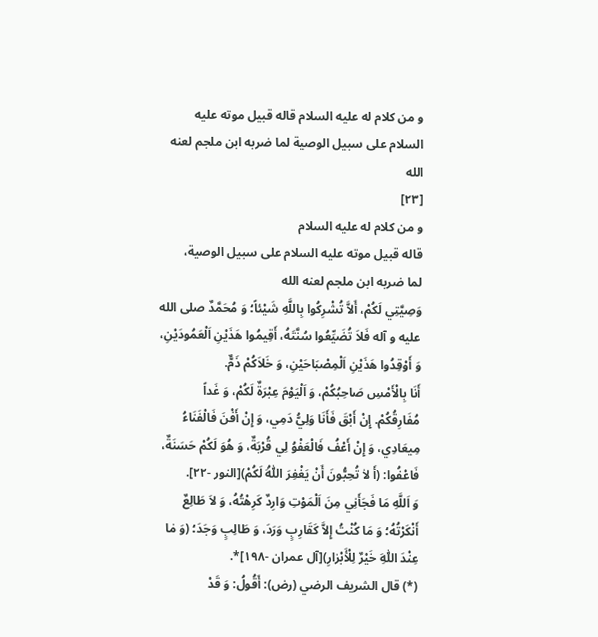و من كلام له عليه السلام قاله قبيل موته عليه السلام على سبيل الوصية لما ضربه ابن ملجم لعنه الله
[٢٣]
و من كلام له عليه السلام
قاله قبيل موته عليه السلام على سبيل الوصية،
لما ضربه ابن ملجم لعنه الله
وَصِيَّتِي لَكُمْ، أَلاَّ تُشْرِكُوا بِاللَّهِ شَيْئاً؛ وَ مُحَمَّدٌ صلى الله عليه و آله فَلاَ تُضَيِّعُوا سُنَّتَهُ، أَقِيمُوا هَذَيْنِ اَلْعَمُودَيْنِ، وَ أَوْقِدُوا هَذَيْنِ اَلْمِصْبَاحَيْنِ، وَ خَلاَكُمْ ذَمٌّ.
أَنَا بِالْأَمْسِ صَاحِبُكُمْ، وَ اَلْيَوْمَ عِبْرَةٌ لَكُمْ، وَ غَداً مُفَارِقُكُمْ. إِنْ أَبْقَ فَأَنَا وَلِيُّ دَمِي، وَ إِنْ أَفْنَ فَالْفَنَاءُ مِيعَادِي، وَ إِنْ أَعْفُ فَالْعَفْوُ لِي قُرْبَةٌ، وَ هُوَ لَكُمْ حَسَنَةٌ، فَاعْفُوا: (أَ لاٰ تُحِبُّونَ أَنْ يَغْفِرَ اَللّٰهُ لَكُمْ)[النور -٢٢].
وَ اَللَّهِ مَا فَجَأَنِي مِنَ اَلْمَوْتِ وَارِدٌ كَرِهْتُهُ، وَ لاَ طَالِعٌ أَنْكَرْتُهُ؛ وَ مَا كُنْتُ إِلاَّ كَقَارِبٍ وَرَدَ، وَ طَالِبٍ وَجَدَ؛ (وَ مٰا عِنْدَ اَللّٰهِ خَيْرٌ لِلْأَبْرٰارِ)[آل عمران -١٩٨]*.
(*) قال الشريف الرضي (رض): أَقُولُ: وَ قَدْ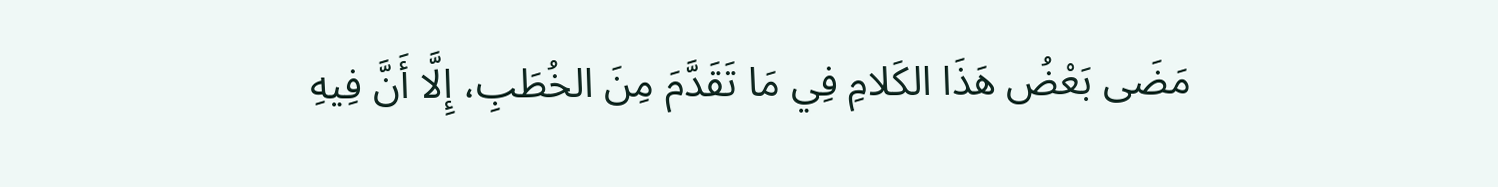مَضَى بَعْضُ هَذَا الكَلامِ فِي مَا تَقَدَّمَ مِنَ الخُطَبِ، إِلَّا أَنَّ فِيهِ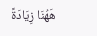هَهُنَا زِيَادَةً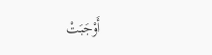أَوْجَبَتْ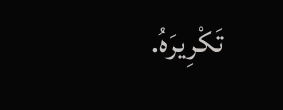تَكْرِيرَهُ.